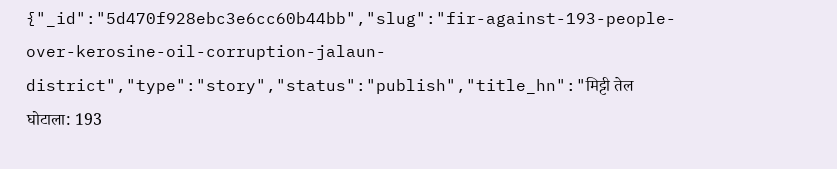{"_id":"5d470f928ebc3e6cc60b44bb","slug":"fir-against-193-people-over-kerosine-oil-corruption-jalaun-district","type":"story","status":"publish","title_hn":"मिट्टी तेल घोटाला: 193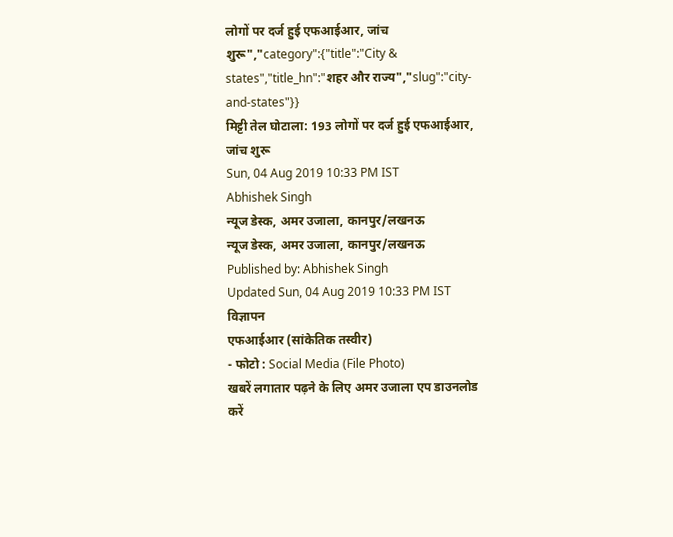लोगों पर दर्ज हुई एफआईआर, जांच शुरू","category":{"title":"City & states","title_hn":"शहर और राज्य","slug":"city-and-states"}}
मिट्टी तेल घोटाला: 193 लोगों पर दर्ज हुई एफआईआर, जांच शुरू
Sun, 04 Aug 2019 10:33 PM IST
Abhishek Singh
न्यूज डेस्क, अमर उजाला, कानपुर/लखनऊ
न्यूज डेस्क, अमर उजाला, कानपुर/लखनऊ
Published by: Abhishek Singh
Updated Sun, 04 Aug 2019 10:33 PM IST
विज्ञापन
एफआईआर (सांकेतिक तस्वीर)
- फोटो : Social Media (File Photo)
खबरें लगातार पढ़ने के लिए अमर उजाला एप डाउनलोड करें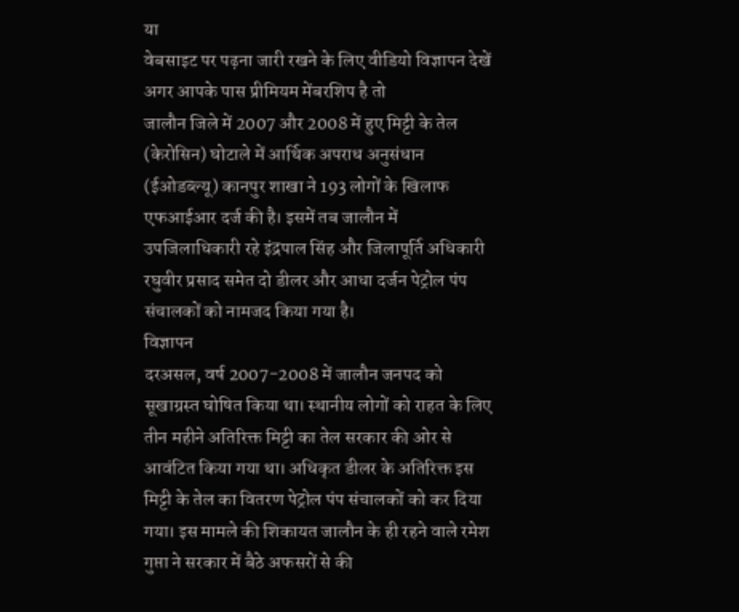या
वेबसाइट पर पढ़ना जारी रखने के लिए वीडियो विज्ञापन देखें
अगर आपके पास प्रीमियम मेंबरशिप है तो
जालौन जिले में 2007 और 2008 में हुए मिट्टी के तेल (केरोसिन) घोटाले में आर्थिक अपराध अनुसंधान (ईओडब्ल्यू) कानपुर शाखा ने 193 लोगों के खिलाफ एफआईआर दर्ज की है। इसमें तब जालौन में उपजिलाधिकारी रहे इंद्रपाल सिंह और जिलापूर्ति अधिकारी रघुवीर प्रसाद समेत दो डीलर और आधा दर्जन पेट्रोल पंप संचालकों को नामजद किया गया है।
विज्ञापन
दरअसल, वर्ष 2007-2008 में जालौन जनपद को सूखाग्रस्त घोषित किया था। स्थानीय लोगों को राहत के लिए तीन महीने अतिरिक्त मिट्टी का तेल सरकार की ओर से आवंटित किया गया था। अधिकृत डीलर के अतिरिक्त इस मिट्टी के तेल का वितरण पेट्रोल पंप संचालकों को कर दिया गया। इस मामले की शिकायत जालौन के ही रहने वाले रमेश गुप्ता ने सरकार में बैठे अफसरों से की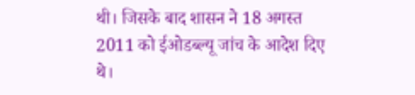थी। जिसके बाद शासन ने 18 अगस्त 2011 को ईओडब्ल्यू जांच के आदेश दिए थे।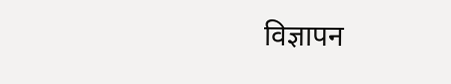विज्ञापन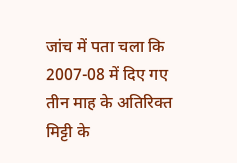जांच में पता चला कि 2007-08 में दिए गए तीन माह के अतिरिक्त मिट्टी के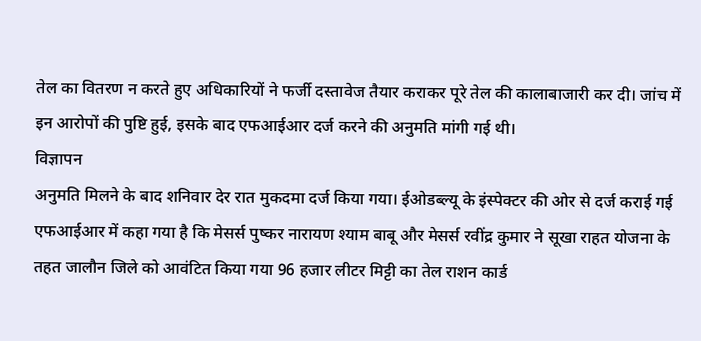तेल का वितरण न करते हुए अधिकारियों ने फर्जी दस्तावेज तैयार कराकर पूरे तेल की कालाबाजारी कर दी। जांच में इन आरोपों की पुष्टि हुई, इसके बाद एफआईआर दर्ज करने की अनुमति मांगी गई थी।
विज्ञापन
अनुमति मिलने के बाद शनिवार देर रात मुकदमा दर्ज किया गया। ईओडब्ल्यू के इंस्पेक्टर की ओर से दर्ज कराई गई एफआईआर में कहा गया है कि मेसर्स पुष्कर नारायण श्याम बाबू और मेसर्स रवींद्र कुमार ने सूखा राहत योजना के तहत जालौन जिले को आवंटित किया गया 96 हजार लीटर मिट्टी का तेल राशन कार्ड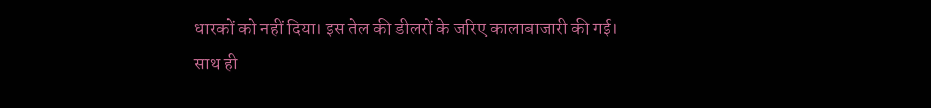धारकों को नहीं दिया। इस तेल की डीलरों के जरिए कालाबाजारी की गई।
साथ ही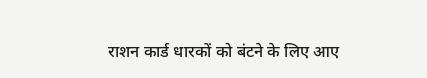राशन कार्ड धारकों को बंटने के लिए आए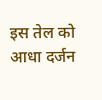इस तेल को आधा दर्जन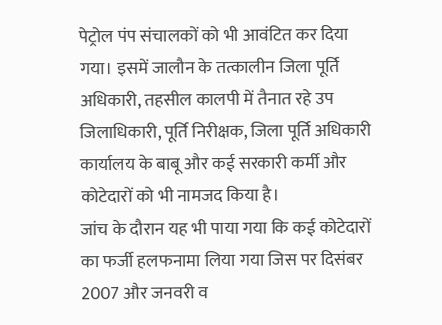पेट्रोल पंप संचालकों को भी आवंटित कर दिया गया। इसमें जालौन के तत्कालीन जिला पूर्ति अधिकारी, तहसील कालपी में तैनात रहे उप जिलाधिकारी, पूर्ति निरीक्षक, जिला पूर्ति अधिकारी कार्यालय के बाबू और कई सरकारी कर्मी और कोटेदारों को भी नामजद किया है।
जांच के दौरान यह भी पाया गया कि कई कोटेदारों का फर्जी हलफनामा लिया गया जिस पर दिसंबर 2007 और जनवरी व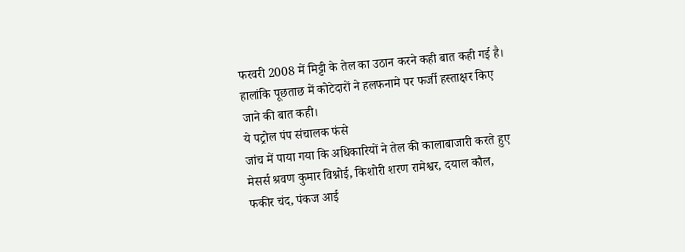फरवरी 2008 में मिट्टी के तेल का उठान करने कही बात कही गई है। हालांकि पूछताछ में कोटेदारों ने हलफनामे पर फर्जी हस्ताक्षर किए जाने की बात कही।
ये पट्रोल पंप संचालक फंसे
जांच में पाया गया कि अधिकारियों ने तेल की कालाबाजारी करते हुए मेसर्स श्रवण कुमार विश्नोई, किशोरी शरण रामेश्वर, दयाल कौल, फकीर चंद, पंकज आई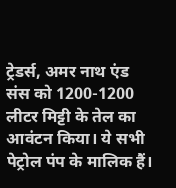ट्रेडर्स, अमर नाथ एंड संस को 1200-1200 लीटर मिट्टी के तेल का आवंटन किया। ये सभी पेट्रोल पंप के मालिक हैं।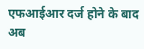एफआईआर दर्ज होने के बाद अब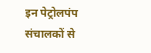इन पेट्रोलपंप संचालकों से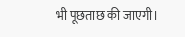भी पूछताछ की जाएगी।